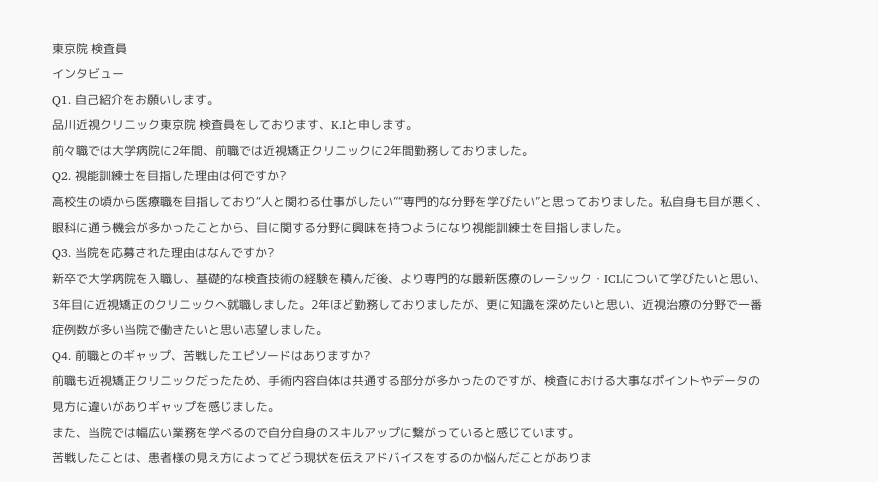東京院 検査員
インタビュー
Q1. 自己紹介をお願いします。
品川近視クリニック東京院 検査員をしております、K.Iと申します。
前々職では大学病院に2年間、前職では近視矯正クリニックに2年間勤務しておりました。
Q2. 視能訓練士を目指した理由は何ですか?
高校生の頃から医療職を目指しており“人と関わる仕事がしたい”“専門的な分野を学びたい”と思っておりました。私自身も目が悪く、眼科に通う機会が多かったことから、目に関する分野に興味を持つようになり視能訓練士を目指しました。
Q3. 当院を応募された理由はなんですか?
新卒で大学病院を入職し、基礎的な検査技術の経験を積んだ後、より専門的な最新医療のレーシック・ICLについて学びたいと思い、3年目に近視矯正のクリニックへ就職しました。2年ほど勤務しておりましたが、更に知識を深めたいと思い、近視治療の分野で一番症例数が多い当院で働きたいと思い志望しました。
Q4. 前職とのギャップ、苦戦したエピソードはありますか?
前職も近視矯正クリニックだったため、手術内容自体は共通する部分が多かったのですが、検査における大事なポイントやデータの見方に違いがありギャップを感じました。
また、当院では幅広い業務を学べるので自分自身のスキルアップに繋がっていると感じています。
苦戦したことは、患者様の見え方によってどう現状を伝えアドバイスをするのか悩んだことがありま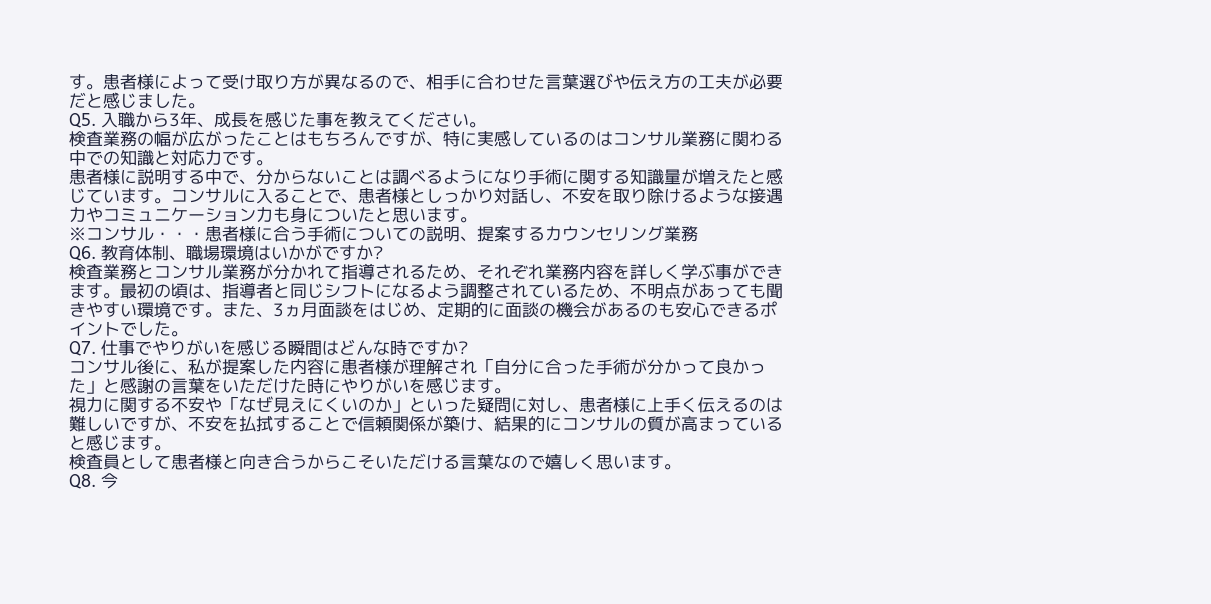す。患者様によって受け取り方が異なるので、相手に合わせた言葉選びや伝え方の工夫が必要だと感じました。
Q5. 入職から3年、成長を感じた事を教えてください。
検査業務の幅が広がったことはもちろんですが、特に実感しているのはコンサル業務に関わる中での知識と対応力です。
患者様に説明する中で、分からないことは調べるようになり手術に関する知識量が増えたと感じています。コンサルに入ることで、患者様としっかり対話し、不安を取り除けるような接遇力やコミュニケーション力も身についたと思います。
※コンサル・・・患者様に合う手術についての説明、提案するカウンセリング業務
Q6. 教育体制、職場環境はいかがですか?
検査業務とコンサル業務が分かれて指導されるため、それぞれ業務内容を詳しく学ぶ事ができます。最初の頃は、指導者と同じシフトになるよう調整されているため、不明点があっても聞きやすい環境です。また、3ヵ月面談をはじめ、定期的に面談の機会があるのも安心できるポイントでした。
Q7. 仕事でやりがいを感じる瞬間はどんな時ですか?
コンサル後に、私が提案した内容に患者様が理解され「自分に合った手術が分かって良かった」と感謝の言葉をいただけた時にやりがいを感じます。
視力に関する不安や「なぜ見えにくいのか」といった疑問に対し、患者様に上手く伝えるのは難しいですが、不安を払拭することで信頼関係が築け、結果的にコンサルの質が高まっていると感じます。
検査員として患者様と向き合うからこそいただける言葉なので嬉しく思います。
Q8. 今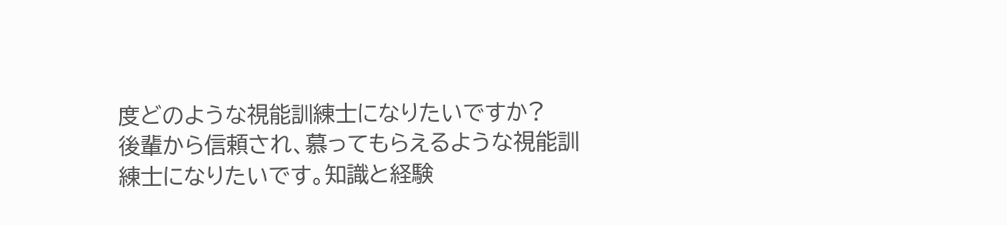度どのような視能訓練士になりたいですか?
後輩から信頼され、慕ってもらえるような視能訓練士になりたいです。知識と経験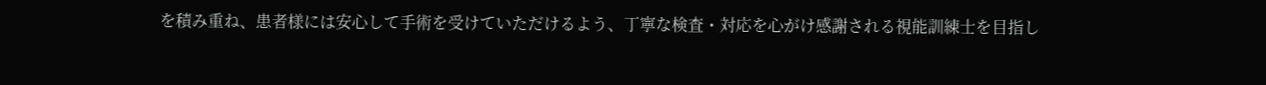を積み重ね、患者様には安心して手術を受けていただけるよう、丁寧な検査・対応を心がけ感謝される視能訓練士を目指し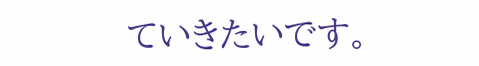ていきたいです。